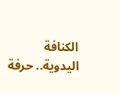الكنافة اليدوية.. حرفة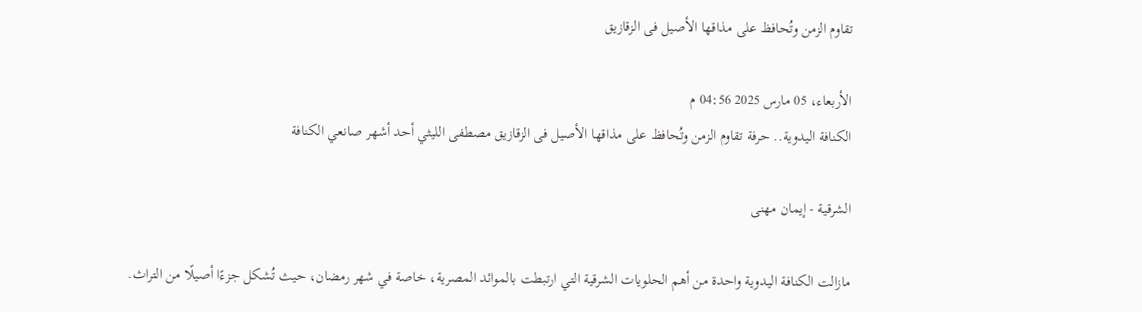تقاوم الزمن وتُحافظ على مذاقها الأصيل فى الزقازيق

الأربعاء، 05 مارس 2025 04:56 م
الكنافة اليدوية.. حرفة تقاوم الزمن وتُحافظ على مذاقها الأصيل فى الزقازيق مصطفى الليثي أحد أشهر صانعي الكنافة

الشرقية - إيمان مهنى

مازالت الكنافة اليدوية واحدة من أهم الحلويات الشرقية التي ارتبطت بالموائد المصرية، خاصة في شهر رمضان، حيث تُشكل جزءًا أصيلًا من التراث.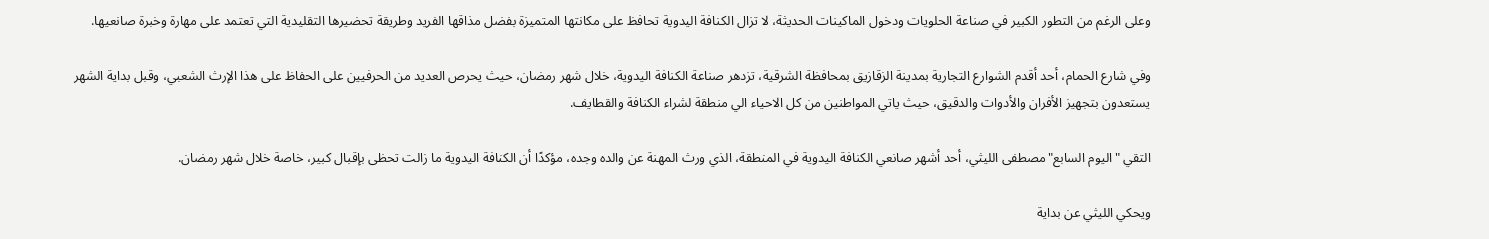وعلى الرغم من التطور الكبير في صناعة الحلويات ودخول الماكينات الحديثة، لا تزال الكنافة اليدوية تحافظ على مكانتها المتميزة بفضل مذاقها الفريد وطريقة تحضيرها التقليدية التي تعتمد على مهارة وخبرة صانعيها.

وفي شارع الحمام، أحد أقدم الشوارع التجارية بمدينة الزقازيق بمحافظة الشرقية، تزدهر صناعة الكنافة اليدوية، خلال شهر رمضان، حيث يحرص العديد من الحرفيين على الحفاظ على هذا الإرث الشعبي، وقبل بداية الشهر يستعدون بتجهيز الأفران والأدوات والدقيق، حيث ياتي المواطنين من كل الاحياء الي منطقة لشراء الكنافة والقطايف.

التقي "اليوم السابع"مصطفى الليثي، أحد أشهر صانعي الكنافة اليدوية في المنطقة، الذي ورث المهنة عن والده وجده، مؤكدًا أن الكنافة اليدوية ما زالت تحظى بإقبال كبير، خاصة خلال شهر رمضان.

ويحكي الليثي عن بداية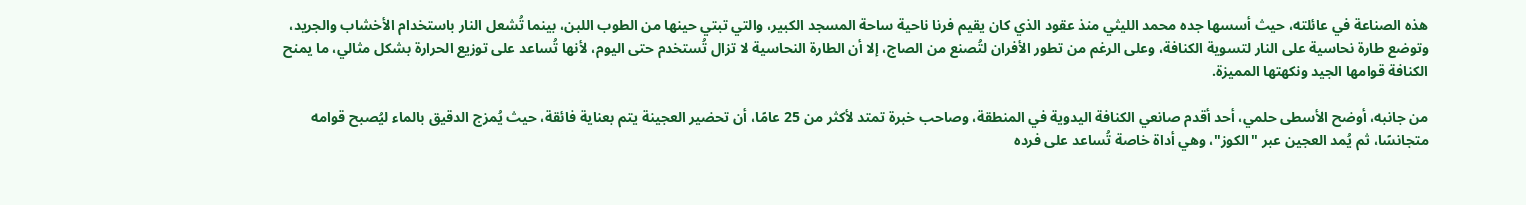هذه الصناعة في عائلته، حيث أسسها جده محمد الليثي منذ عقود الذي كان يقيم فرنا ناحية ساحة المسجد الكبير، والتي تبتي حينها من الطوب اللبن، بينما تُشعل النار باستخدام الأخشاب والجريد، وتوضع طارة نحاسية على النار لتسوية الكنافة، وعلى الرغم من تطور الأفران لتُصنع من الصاج، إلا أن الطارة النحاسية لا تزال تُستخدم حتى اليوم، لأنها تُساعد على توزيع الحرارة بشكل مثالي، ما يمنح الكنافة قوامها الجيد ونكهتها المميزة.

من جانبه، أوضح الأسطى حلمي، أحد أقدم صانعي الكنافة اليدوية في المنطقة، وصاحب خبرة تمتد لأكثر من 25 عامًا، أن تحضير العجينة يتم بعناية فائقة، حيث يُمزج الدقيق بالماء ليُصبح قوامه متجانسًا، ثم يُمد العجين عبر "الكوز"، وهي أداة خاصة تُساعد على فرده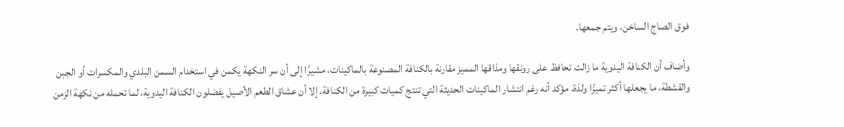فوق الصاج الساخن، ويتم جمعها.

وأضاف أن الكنافة اليدوية ما زالت تحافظ على رونقها ومذاقها المميز مقارنة بالكنافة المصنوعة بالماكينات، مشيرًا إلى أن سر النكهة يكمن في استخدام السمن البلدي والمكسرات أو الجبن والقشطة، ما يجعلها أكثر تميزًا ولذة، مؤكد أنه رغم انتشار الماكينات الحديثة التي تنتج كميات كبيرة من الكنافة، إلا أن عشاق الطعم الأصيل يفضلون الكنافة اليدوية، لما تحمله من نكهة الزمن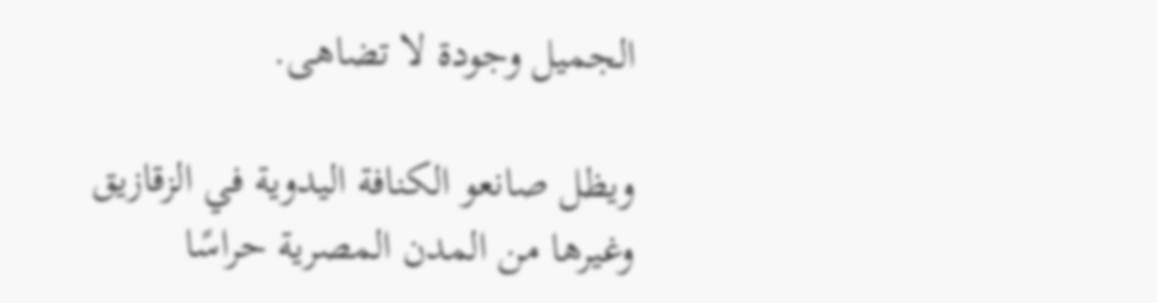الجميل وجودة لا تضاهى.

ويظل صانعو الكنافة اليدوية في الزقازيق وغيرها من المدن المصرية حراسًا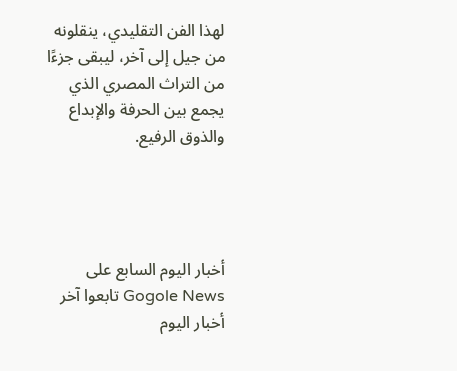لهذا الفن التقليدي، ينقلونه من جيل إلى آخر، ليبقى جزءًا من التراث المصري الذي يجمع بين الحرفة والإبداع والذوق الرفيع.




أخبار اليوم السابع على Gogole News تابعوا آخر أخبار اليوم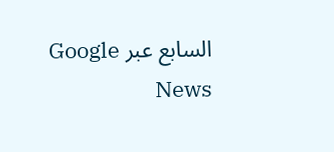السابع عبر Google News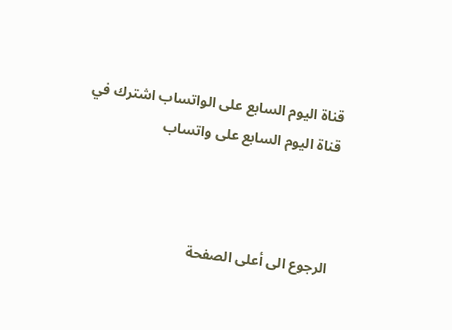قناة اليوم السابع على الواتساب اشترك في قناة اليوم السابع على واتساب



الرجوع الى أعلى الصفحة